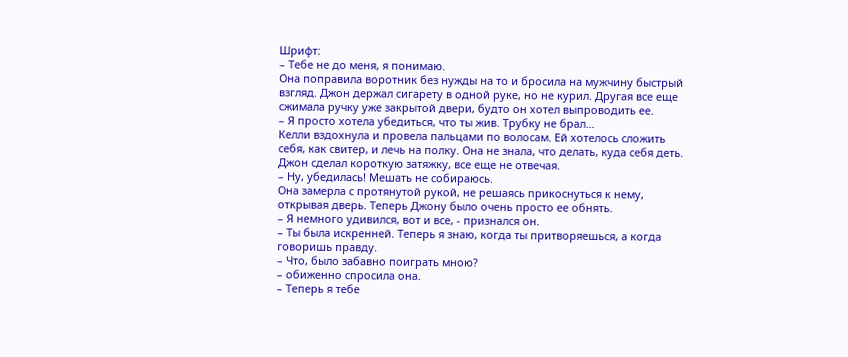Шрифт:
– Тебе не до меня, я понимаю.
Она поправила воротник без нужды на то и бросила на мужчину быстрый взгляд. Джон держал сигарету в одной руке, но не курил. Другая все еще сжимала ручку уже закрытой двери, будто он хотел выпроводить ее.
– Я просто хотела убедиться, что ты жив. Трубку не брал...
Келли вздохнула и провела пальцами по волосам. Ей хотелось сложить себя, как свитер, и лечь на полку. Она не знала, что делать, куда себя деть.
Джон сделал короткую затяжку, все еще не отвечая.
– Ну, убедилась! Мешать не собираюсь.
Она замерла с протянутой рукой, не решаясь прикоснуться к нему, открывая дверь. Теперь Джону было очень просто ее обнять.
– Я немного удивился, вот и все, - признался он.
– Ты была искренней. Теперь я знаю, когда ты притворяешься, а когда говоришь правду.
– Что, было забавно поиграть мною?
– обиженно спросила она.
– Теперь я тебе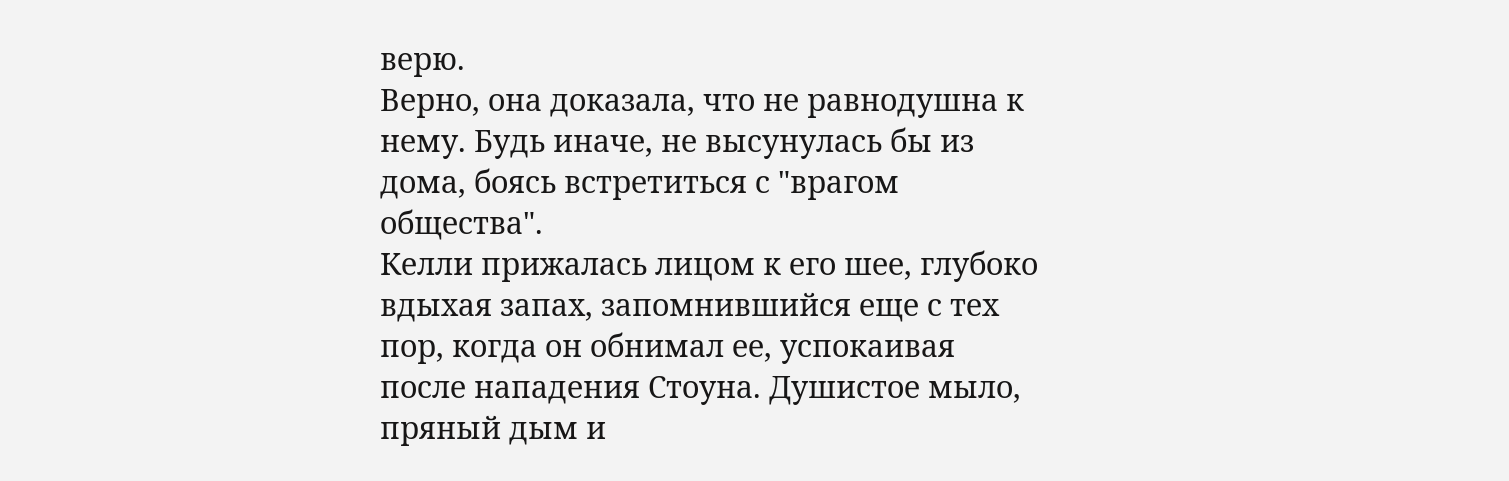верю.
Верно, она доказала, что не равнодушна к нему. Будь иначе, не высунулась бы из дома, боясь встретиться с "врагом общества".
Келли прижалась лицом к его шее, глубоко вдыхая запах, запомнившийся еще с тех пор, когда он обнимал ее, успокаивая после нападения Стоуна. Душистое мыло, пряный дым и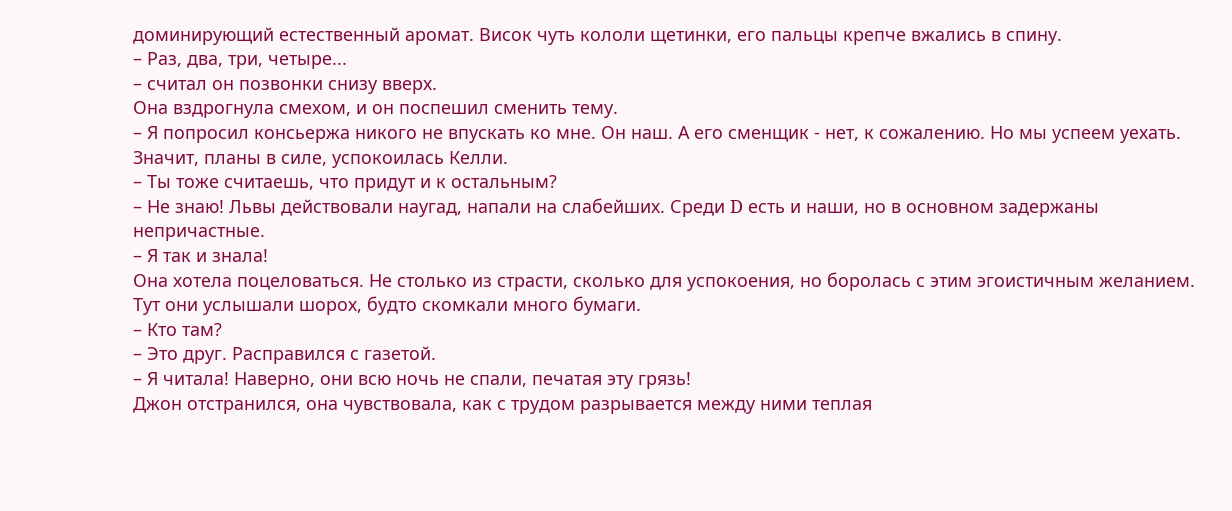доминирующий естественный аромат. Висок чуть кололи щетинки, его пальцы крепче вжались в спину.
– Раз, два, три, четыре...
– считал он позвонки снизу вверх.
Она вздрогнула смехом, и он поспешил сменить тему.
– Я попросил консьержа никого не впускать ко мне. Он наш. А его сменщик - нет, к сожалению. Но мы успеем уехать.
Значит, планы в силе, успокоилась Келли.
– Ты тоже считаешь, что придут и к остальным?
– Не знаю! Львы действовали наугад, напали на слабейших. Среди D есть и наши, но в основном задержаны непричастные.
– Я так и знала!
Она хотела поцеловаться. Не столько из страсти, сколько для успокоения, но боролась с этим эгоистичным желанием.
Тут они услышали шорох, будто скомкали много бумаги.
– Кто там?
– Это друг. Расправился с газетой.
– Я читала! Наверно, они всю ночь не спали, печатая эту грязь!
Джон отстранился, она чувствовала, как с трудом разрывается между ними теплая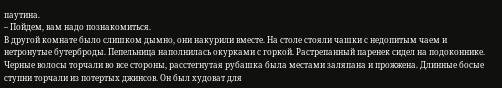паутина.
– Пойдем, вам надо познакомиться.
В другой комнате было слишком дымно, они накурили вместе. На столе стояли чашки с недопитым чаем и нетронутые бутерброды. Пепельница наполнилась окурками с горкой. Растрепанный паренек сидел на подоконнике. Черные волосы торчали во все стороны, расстегнутая рубашка была местами заляпана и прожжена. Длинные босые ступни торчали из потертых джинсов. Он был худоват для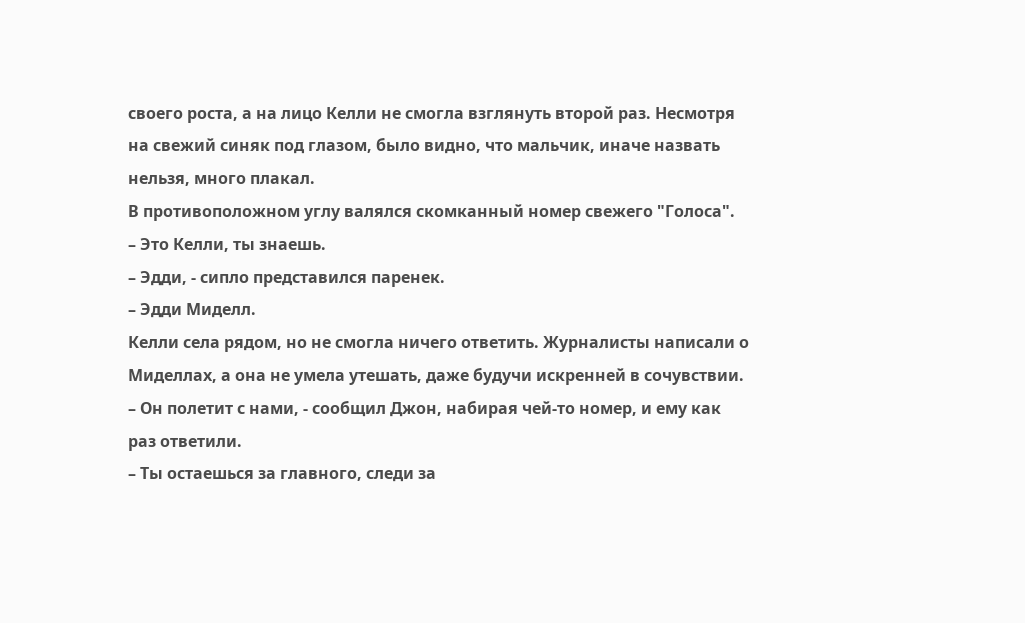своего роста, а на лицо Келли не смогла взглянуть второй раз. Несмотря на свежий синяк под глазом, было видно, что мальчик, иначе назвать нельзя, много плакал.
В противоположном углу валялся скомканный номер свежего "Голоса".
– Это Келли, ты знаешь.
– Эдди, - сипло представился паренек.
– Эдди Миделл.
Келли села рядом, но не смогла ничего ответить. Журналисты написали о Миделлах, а она не умела утешать, даже будучи искренней в сочувствии.
– Он полетит с нами, - сообщил Джон, набирая чей-то номер, и ему как раз ответили.
– Ты остаешься за главного, следи за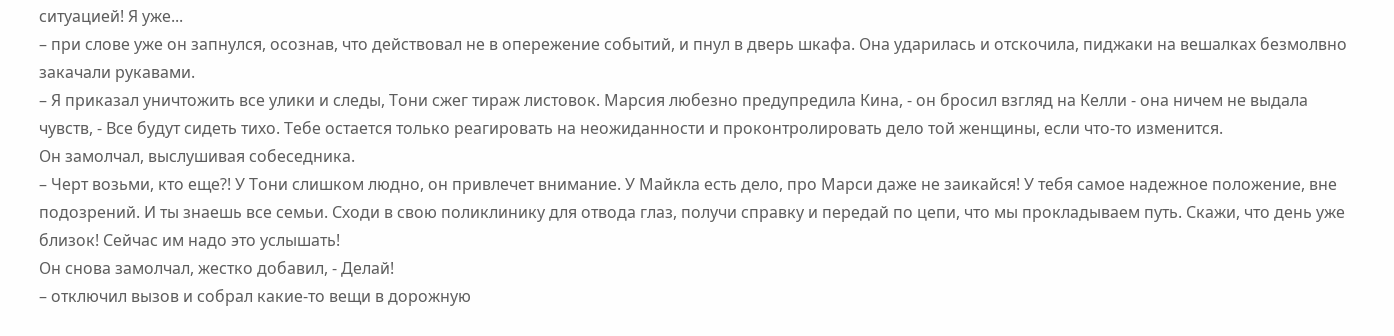ситуацией! Я уже...
– при слове уже он запнулся, осознав, что действовал не в опережение событий, и пнул в дверь шкафа. Она ударилась и отскочила, пиджаки на вешалках безмолвно закачали рукавами.
– Я приказал уничтожить все улики и следы, Тони сжег тираж листовок. Марсия любезно предупредила Кина, - он бросил взгляд на Келли - она ничем не выдала чувств, - Все будут сидеть тихо. Тебе остается только реагировать на неожиданности и проконтролировать дело той женщины, если что-то изменится.
Он замолчал, выслушивая собеседника.
– Черт возьми, кто еще?! У Тони слишком людно, он привлечет внимание. У Майкла есть дело, про Марси даже не заикайся! У тебя самое надежное положение, вне подозрений. И ты знаешь все семьи. Сходи в свою поликлинику для отвода глаз, получи справку и передай по цепи, что мы прокладываем путь. Скажи, что день уже близок! Сейчас им надо это услышать!
Он снова замолчал, жестко добавил, - Делай!
– отключил вызов и собрал какие-то вещи в дорожную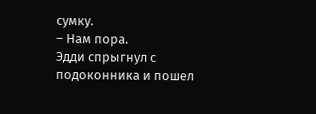сумку.
– Нам пора.
Эдди спрыгнул с подоконника и пошел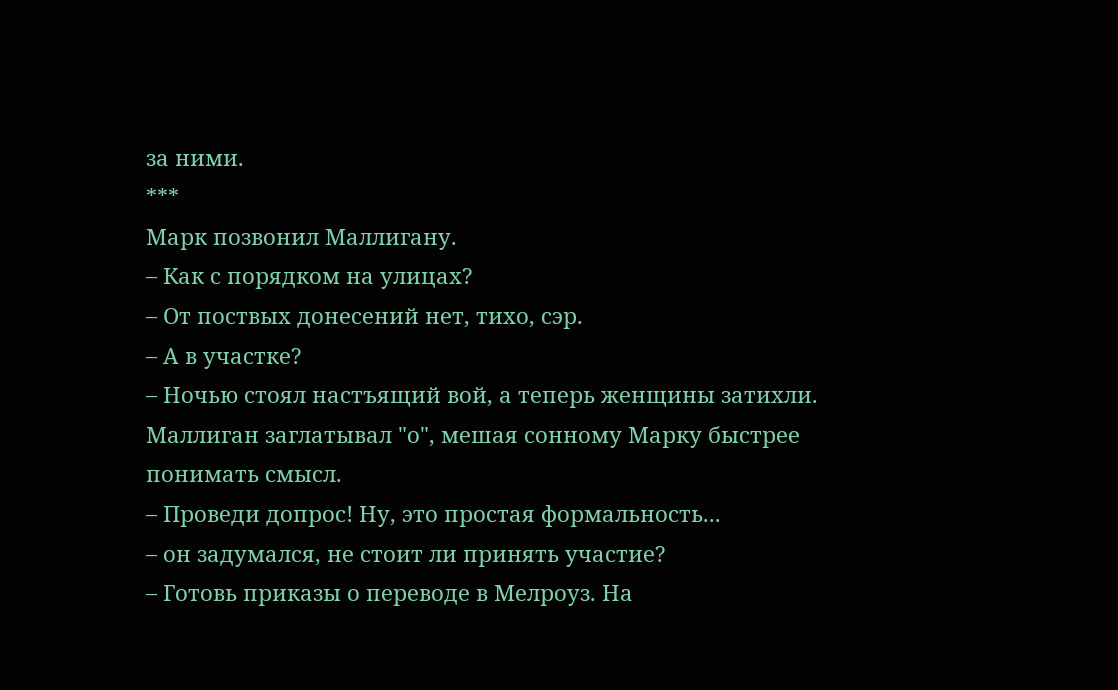за ними.
***
Марк позвонил Маллигану.
– Как с порядком на улицах?
– От поствых донесений нет, тихо, сэр.
– А в участке?
– Ночью стоял настъящий вой, а теперь женщины затихли.
Маллиган заглатывал "о", мешая сонному Марку быстрее понимать смысл.
– Проведи допрос! Ну, это простая формальность...
– он задумался, не стоит ли принять участие?
– Готовь приказы о переводе в Мелроуз. На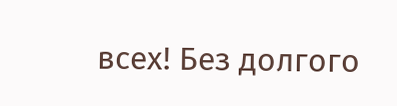всех! Без долгого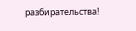разбирательства!